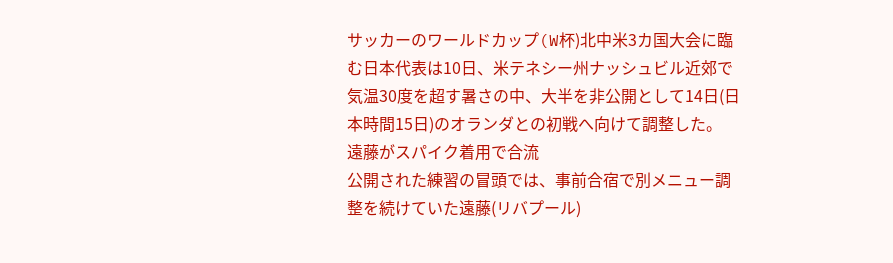サッカーのワールドカップ(W杯)北中米3カ国大会に臨む日本代表は10日、米テネシー州ナッシュビル近郊で気温30度を超す暑さの中、大半を非公開として14日(日本時間15日)のオランダとの初戦へ向けて調整した。
遠藤がスパイク着用で合流
公開された練習の冒頭では、事前合宿で別メニュー調整を続けていた遠藤(リバプール)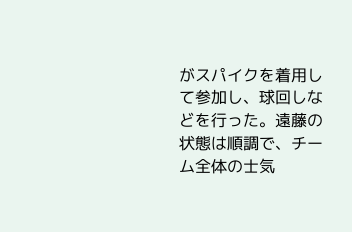がスパイクを着用して参加し、球回しなどを行った。遠藤の状態は順調で、チーム全体の士気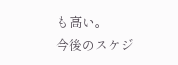も高い。
今後のスケジ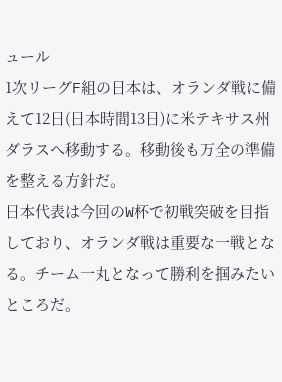ュール
1次リーグF組の日本は、オランダ戦に備えて12日(日本時間13日)に米テキサス州ダラスへ移動する。移動後も万全の準備を整える方針だ。
日本代表は今回のW杯で初戦突破を目指しており、オランダ戦は重要な一戦となる。チーム一丸となって勝利を掴みたいところだ。